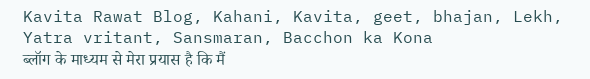Kavita Rawat Blog, Kahani, Kavita, geet, bhajan, Lekh, Yatra vritant, Sansmaran, Bacchon ka Kona
ब्लॉग के माध्यम से मेरा प्रयास है कि मैं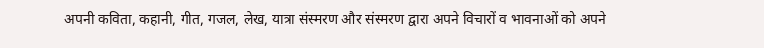अपनी कविता, कहानी, गीत, गजल, लेख, यात्रा संस्मरण और संस्मरण द्वारा अपने विचारों व भावनाओं को अपने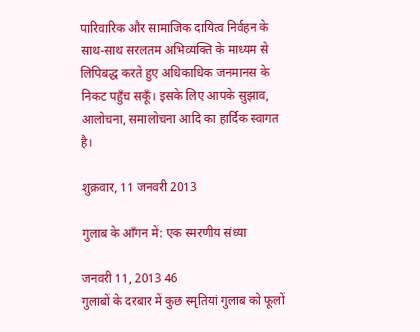पारिवारिक और सामाजिक दायित्व निर्वहन के साथ-साथ सरलतम अभिव्यक्ति के माध्यम से लिपिबद्ध करते हुए अधिकाधिक जनमानस के निकट पहुँच सकूँ। इसके लिए आपके सुझाव, आलोचना, समालोचना आदि का हार्दिक स्वागत है।

शुक्रवार, 11 जनवरी 2013

गुलाब के आँगन में: एक स्मरणीय संध्या

जनवरी 11, 2013 46
गुलाबों के दरबार में कुछ स्मृतियां गुलाब को फूलों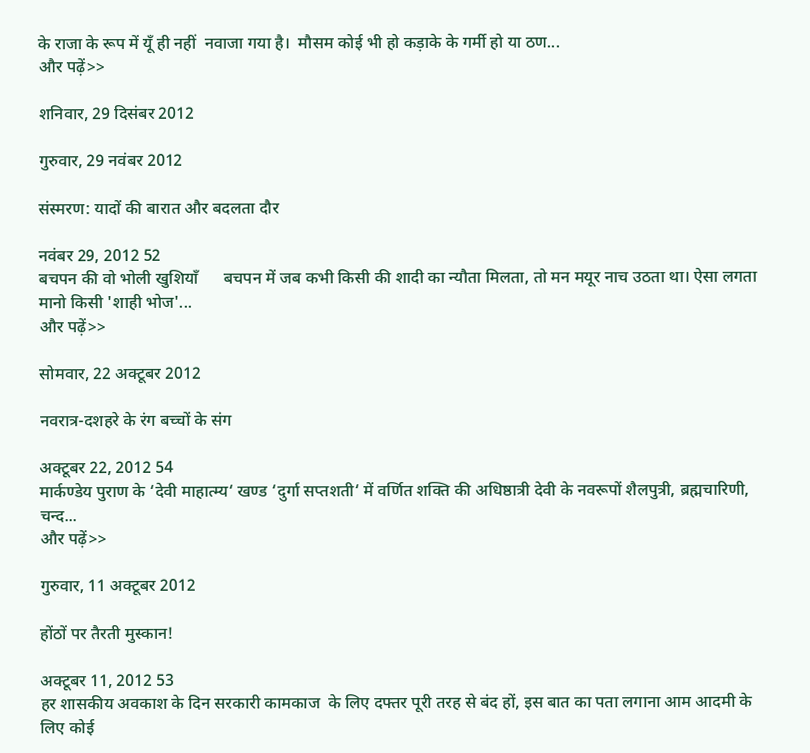के राजा के रूप में यूँ ही नहीं  नवाजा गया है।  मौसम कोई भी हो कड़ाके के गर्मी हो या ठण...
और पढ़ें>>

शनिवार, 29 दिसंबर 2012

गुरुवार, 29 नवंबर 2012

संस्मरण: यादों की बारात और बदलता दौर

नवंबर 29, 2012 52
बचपन की वो भोली खुशियाँ      बचपन में जब कभी किसी की शादी का न्यौता मिलता, तो मन मयूर नाच उठता था। ऐसा लगता मानो किसी 'शाही भोज'...
और पढ़ें>>

सोमवार, 22 अक्टूबर 2012

नवरात्र-दशहरे के रंग बच्चों के संग

अक्टूबर 22, 2012 54
मार्कण्डेय पुराण के ‘देवी माहात्म्य‘ खण्ड ‘दुर्गा सप्तशती‘ में वर्णित शक्ति की अधिष्ठात्री देवी के नवरूपों शैलपुत्री, ब्रह्मचारिणी, चन्द...
और पढ़ें>>

गुरुवार, 11 अक्टूबर 2012

होंठों पर तैरती मुस्कान!

अक्टूबर 11, 2012 53
हर शासकीय अवकाश के दिन सरकारी कामकाज  के लिए दफ्तर पूरी तरह से बंद हों, इस बात का पता लगाना आम आदमी के लिए कोई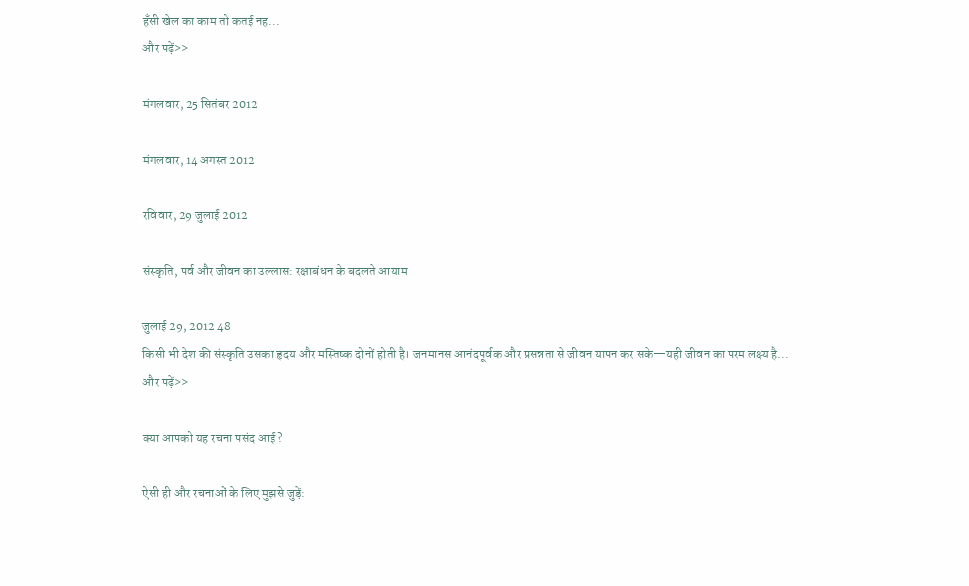हँसी खेल का काम तो कतई नह...
और पढ़ें>>

मंगलवार, 25 सितंबर 2012

मंगलवार, 14 अगस्त 2012

रविवार, 29 जुलाई 2012

संस्कृति, पर्व और जीवन का उल्लास: रक्षाबंधन के बदलते आयाम

जुलाई 29, 2012 48
किसी भी देश की संस्कृति उसका हृदय और मस्तिष्क दोनों होती है। जनमानस आनंदपूर्वक और प्रसन्नता से जीवन यापन कर सके—यही जीवन का परम लक्ष्य है...
और पढ़ें>>

क्या आपको यह रचना पसंद आई?

ऐसी ही और रचनाओं के लिए मुझसे जुड़ें: